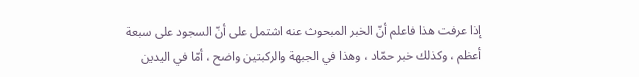إذا عرفت هذا فاعلم أنّ الخبر المبحوث عنه اشتمل على أنّ السجود على سبعة أعظم ، وكذلك خبر حمّاد ، وهذا في الجبهة والركبتين واضح ، أمّا في اليدين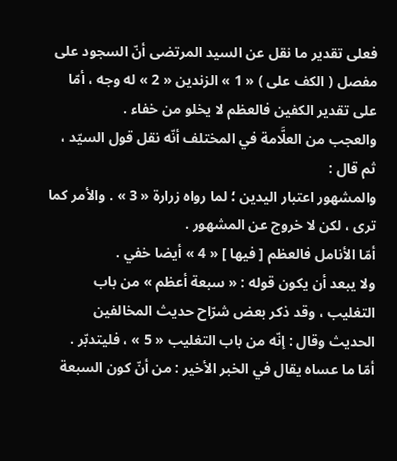فعلى تقدير ما نقل عن السيد المرتضى أنّ السجود على مفصل ( الكف على ) « 1 » الزندين « 2 » له وجه ، أمّا على تقدير الكفين فالعظم لا يخلو من خفاء .
والعجب من العلَّامة في المختلف أنّه نقل قول السيّد ، ثم قال :
والمشهور اعتبار اليدين ؛ لما رواه زرارة « 3 » . والأمر كما ترى ، لكن لا خروج عن المشهور .
أمّا الأنامل فالعظم [ فيها ] « 4 » أيضا خفي .
ولا يبعد أن يكون قوله : « سبعة أعظم » من باب التغليب ، وقد ذكر بعض شرّاح حديث المخالفين الحديث وقال : إنّه من باب التغليب « 5 » ، فليتدبّر .
أمّا ما عساه يقال في الخبر الأخير : من أنّ كون السبعة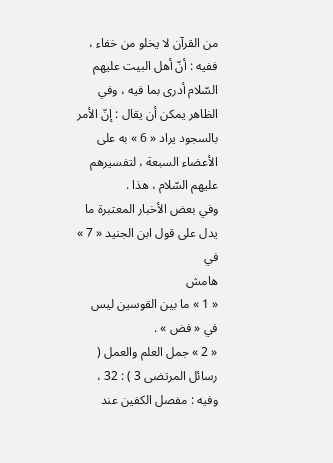من القرآن لا يخلو من خفاء ، ففيه : أنّ أهل البيت عليهم السّلام أدرى بما فيه ، وفي الظاهر يمكن أن يقال : إنّ الأمر بالسجود يراد « 6 » به على الأعضاء السبعة ، لتفسيرهم عليهم السّلام ، هذا .
وفي بعض الأخبار المعتبرة ما يدل على قول ابن الجنيد « 7 » في
هامش
« 1 » ما بين القوسين ليس في « فض » .
« 2 » جمل العلم والعمل ( رسائل المرتضى 3 ) : 32 ، وفيه : مفصل الكفين عند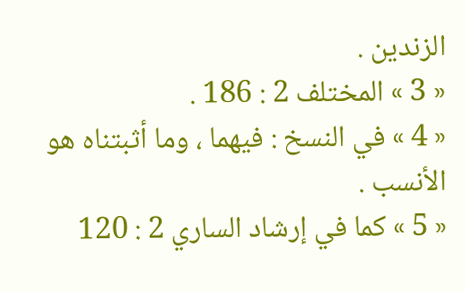الزندين .
« 3 » المختلف 2 : 186 .
« 4 » في النسخ : فيهما ، وما أثبتناه هو الأنسب .
« 5 » كما في إرشاد الساري 2 : 120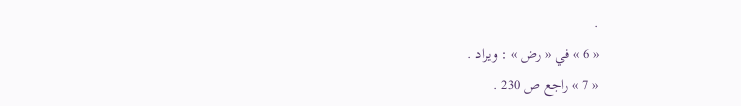.
« 6 » في « رض » : ويراد .
« 7 » راجع ص 230 .